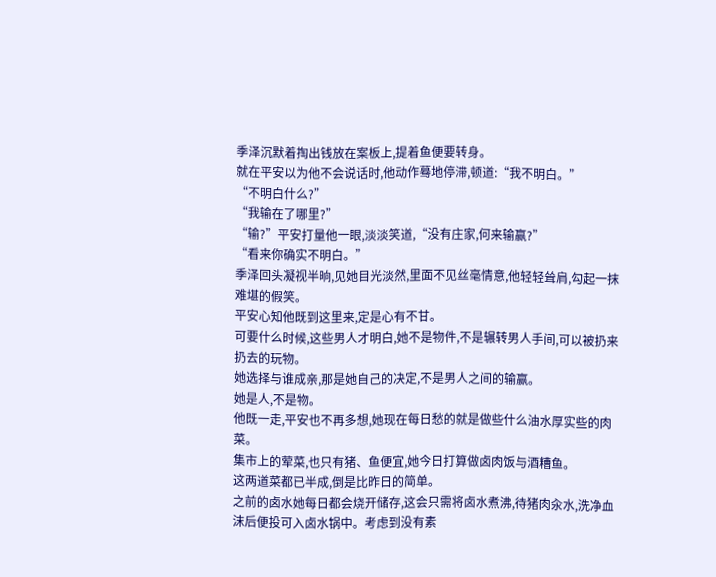季泽沉默着掏出钱放在案板上,提着鱼便要转身。
就在平安以为他不会说话时,他动作蓦地停滞,顿道:“我不明白。”
“不明白什么?”
“我输在了哪里?”
“输?”平安打量他一眼,淡淡笑道,“没有庄家,何来输赢?”
“看来你确实不明白。”
季泽回头凝视半晌,见她目光淡然,里面不见丝毫情意,他轻轻耸肩,勾起一抹难堪的假笑。
平安心知他既到这里来,定是心有不甘。
可要什么时候,这些男人才明白,她不是物件,不是辗转男人手间,可以被扔来扔去的玩物。
她选择与谁成亲,那是她自己的决定,不是男人之间的输赢。
她是人,不是物。
他既一走,平安也不再多想,她现在每日愁的就是做些什么油水厚实些的肉菜。
集市上的荤菜,也只有猪、鱼便宜,她今日打算做卤肉饭与酒糟鱼。
这两道菜都已半成,倒是比昨日的简单。
之前的卤水她每日都会烧开储存,这会只需将卤水煮沸,待猪肉汆水,洗净血沫后便投可入卤水锅中。考虑到没有素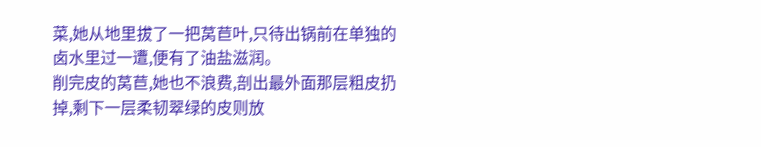菜,她从地里拔了一把莴苣叶,只待出锅前在单独的卤水里过一遭,便有了油盐滋润。
削完皮的莴苣,她也不浪费,剖出最外面那层粗皮扔掉,剩下一层柔韧翠绿的皮则放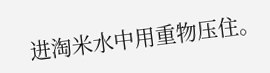进淘米水中用重物压住。